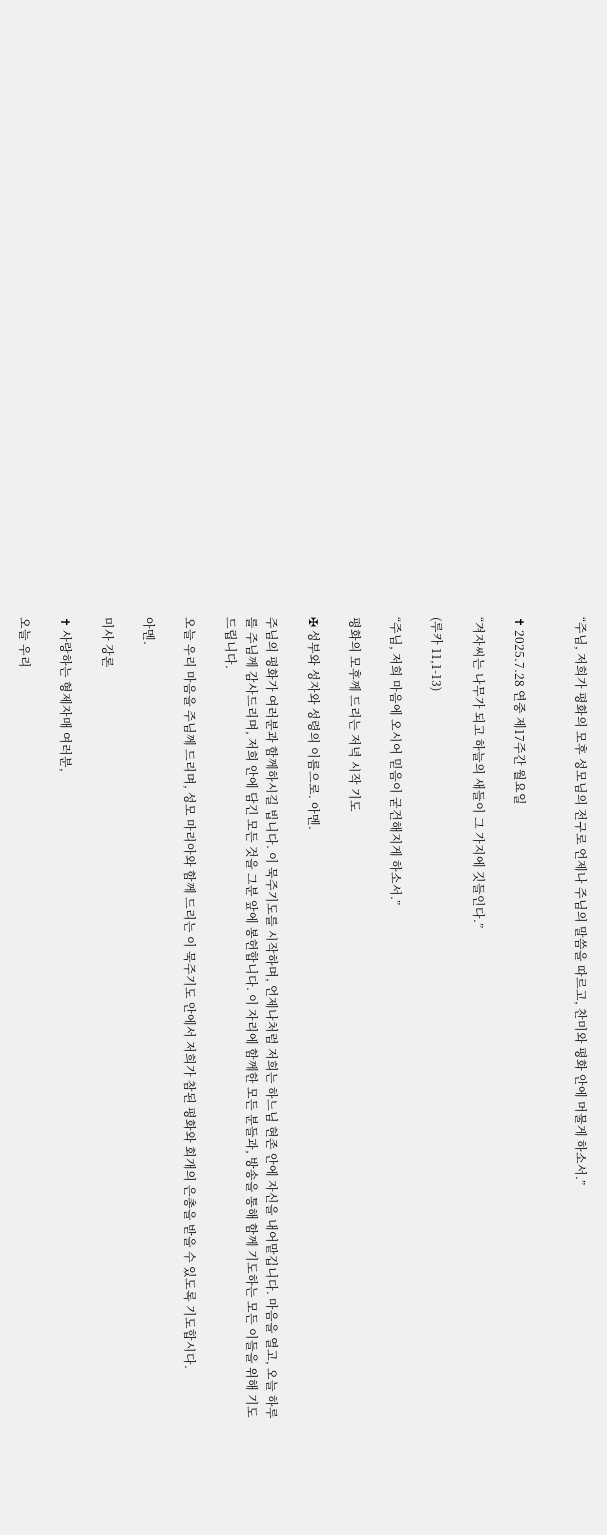“주님, 저희가 평화의 모후 성모님의 전구로 언제나 주님의 말씀을 따르고, 찬미와 평화 안에 머물게 하소서.”


✝ 2025.7.28 연중 제17주간 월요일

“겨자씨는 나무가 되고 하늘의 새들이 그 가지에 깃들인다.”

(루카 11,1-13)

“주님, 저희 마음에 오시어 믿음이 굳건해지게 하소서.”

평화의 모후께 드리는 저녁 시작 기도

✠ 성부와 성자와 성령의 이름으로. 아멘.

주님의 평화가 여러분과 함께하시길 빕니다. 이 묵주기도를 시작하며, 언제나처럼 저희는 하느님 현존 안에 자신을 내어맡깁니다. 마음을 열고, 오늘 하루를 주님께 감사드리며, 저희 안에 담긴 모든 것을 그분 앞에 봉헌합니다. 이 자리에 함께한 모든 분들과, 방송을 통해 함께 기도하는 모든 이들을 위해 기도드립니다.

오늘 우리 마음을 주님께 드리며, 성모 마리아와 함께 드리는 이 묵주기도 안에서 저희가 참된 평화와 회개의 은총을 받을 수 있도록 기도합시다.

아멘.

미사 강론

✝ 사랑하는 형제자매 여러분,

오늘 우리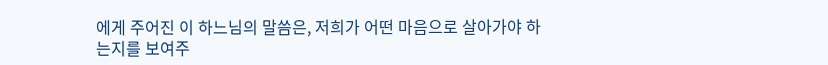에게 주어진 이 하느님의 말씀은, 저희가 어떤 마음으로 살아가야 하는지를 보여주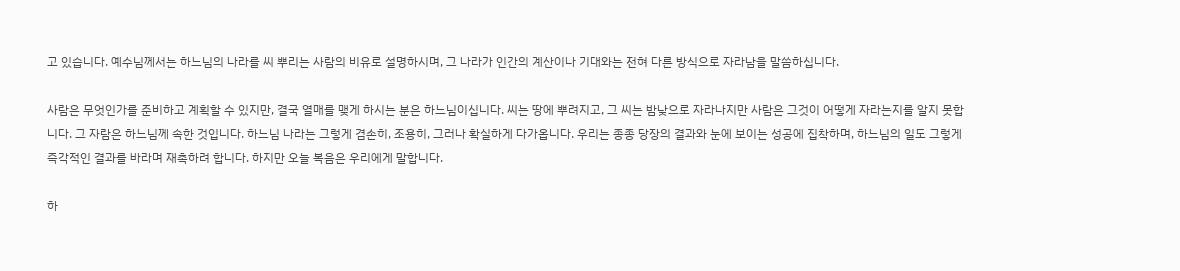고 있습니다. 예수님께서는 하느님의 나라를 씨 뿌리는 사람의 비유로 설명하시며, 그 나라가 인간의 계산이나 기대와는 전혀 다른 방식으로 자라남을 말씀하십니다.

사람은 무엇인가를 준비하고 계획할 수 있지만, 결국 열매를 맺게 하시는 분은 하느님이십니다. 씨는 땅에 뿌려지고, 그 씨는 밤낮으로 자라나지만 사람은 그것이 어떻게 자라는지를 알지 못합니다. 그 자람은 하느님께 속한 것입니다. 하느님 나라는 그렇게 겸손히, 조용히, 그러나 확실하게 다가옵니다. 우리는 종종 당장의 결과와 눈에 보이는 성공에 집착하며, 하느님의 일도 그렇게 즉각적인 결과를 바라며 재촉하려 합니다. 하지만 오늘 복음은 우리에게 말합니다.

하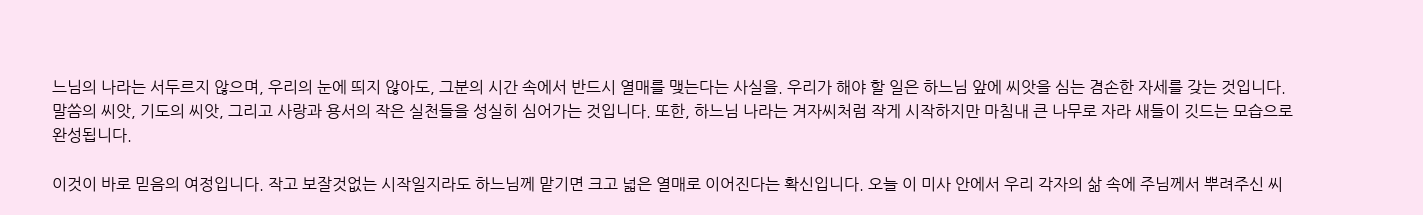느님의 나라는 서두르지 않으며, 우리의 눈에 띄지 않아도, 그분의 시간 속에서 반드시 열매를 맺는다는 사실을. 우리가 해야 할 일은 하느님 앞에 씨앗을 심는 겸손한 자세를 갖는 것입니다. 말씀의 씨앗, 기도의 씨앗, 그리고 사랑과 용서의 작은 실천들을 성실히 심어가는 것입니다. 또한, 하느님 나라는 겨자씨처럼 작게 시작하지만 마침내 큰 나무로 자라 새들이 깃드는 모습으로 완성됩니다.

이것이 바로 믿음의 여정입니다. 작고 보잘것없는 시작일지라도 하느님께 맡기면 크고 넓은 열매로 이어진다는 확신입니다. 오늘 이 미사 안에서 우리 각자의 삶 속에 주님께서 뿌려주신 씨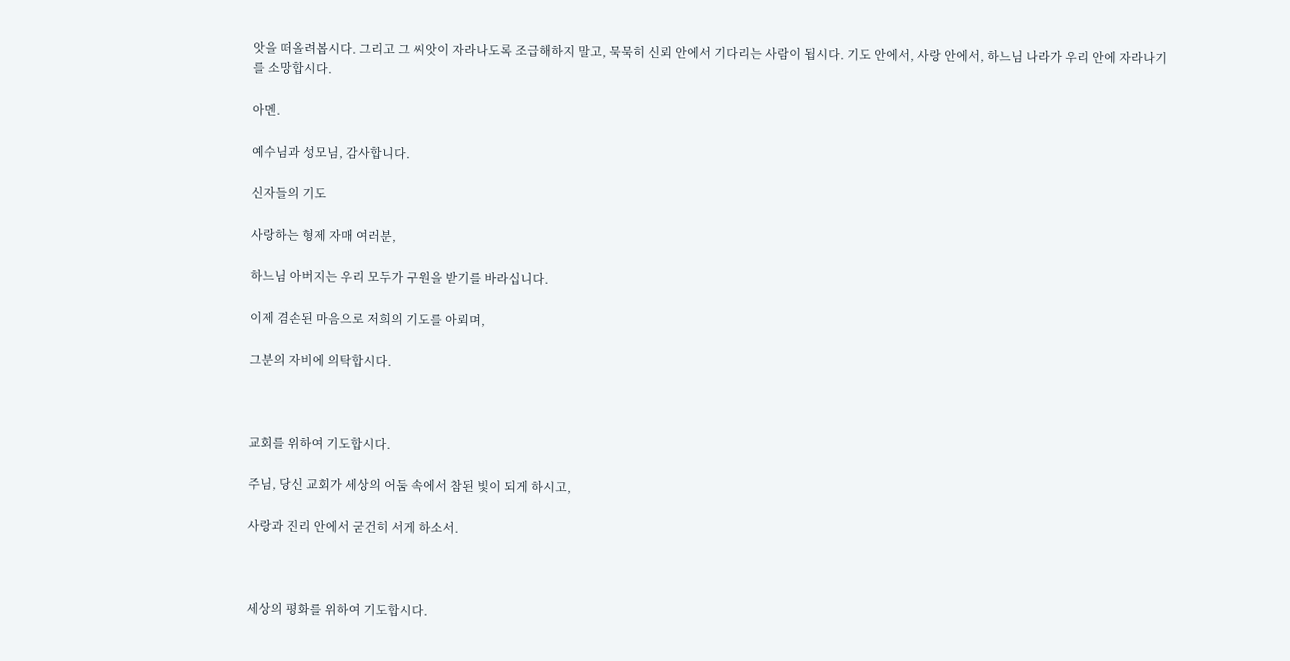앗을 떠올려봅시다. 그리고 그 씨앗이 자라나도록 조급해하지 말고, 묵묵히 신뢰 안에서 기다리는 사람이 됩시다. 기도 안에서, 사랑 안에서, 하느님 나라가 우리 안에 자라나기를 소망합시다.

아멘.

예수님과 성모님, 감사합니다.

신자들의 기도

사랑하는 형제 자매 여러분,

하느님 아버지는 우리 모두가 구원을 받기를 바라십니다.

이제 겸손된 마음으로 저희의 기도를 아뢰며,

그분의 자비에 의탁합시다.



교회를 위하여 기도합시다.

주님, 당신 교회가 세상의 어둠 속에서 참된 빛이 되게 하시고,

사랑과 진리 안에서 굳건히 서게 하소서.



세상의 평화를 위하여 기도합시다.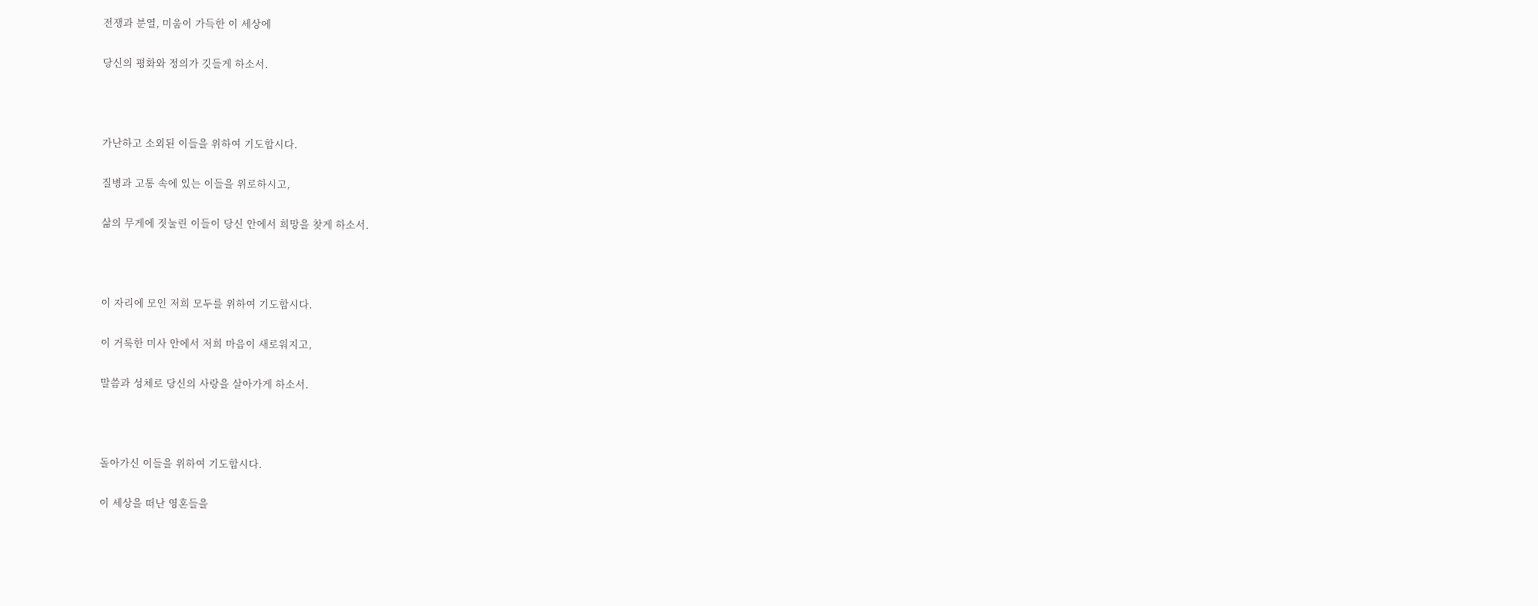전쟁과 분열, 미움이 가득한 이 세상에

당신의 평화와 정의가 깃들게 하소서.



가난하고 소외된 이들을 위하여 기도합시다.

질병과 고통 속에 있는 이들을 위로하시고,

삶의 무게에 짓눌린 이들이 당신 안에서 희망을 찾게 하소서.



이 자리에 모인 저희 모두를 위하여 기도합시다.

이 거룩한 미사 안에서 저희 마음이 새로워지고,

말씀과 성체로 당신의 사랑을 살아가게 하소서.



돌아가신 이들을 위하여 기도합시다.

이 세상을 떠난 영혼들을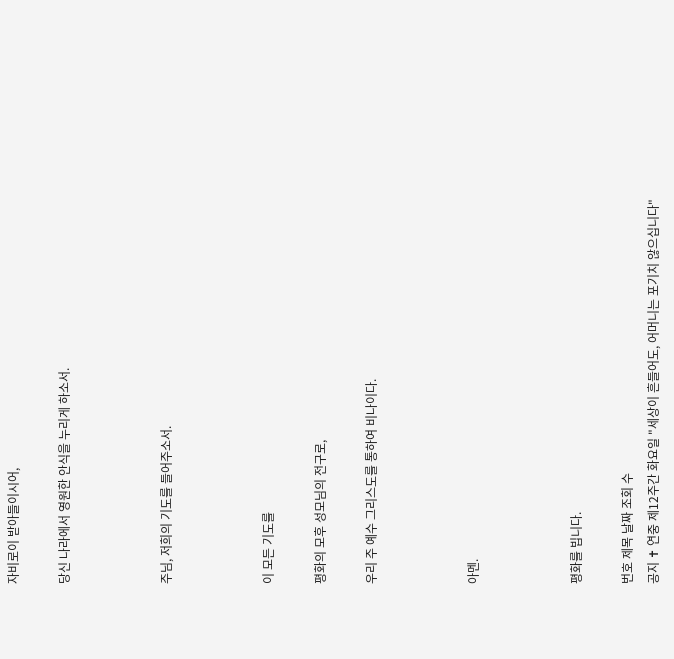자비로이 받아들이시어,

당신 나라에서 영원한 안식을 누리게 하소서.



주님, 저희의 기도를 들어주소서.



이 모든 기도를

평화의 모후 성모님의 전구로,

우리 주 예수 그리스도를 통하여 비나이다.



아멘.



평화를 빕니다.

번호 제목 날짜 조회 수
공지 ✝ 연중 제12주간 화요일 "세상이 흔들어도, 어머니는 포기치 않으십니다"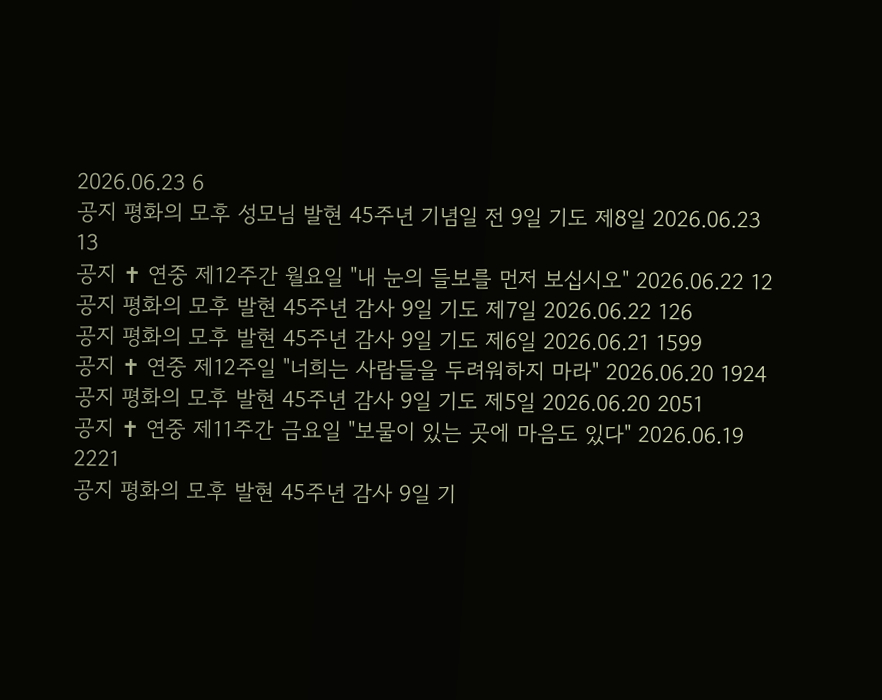2026.06.23 6
공지 평화의 모후 성모님 발현 45주년 기념일 전 9일 기도 제8일 2026.06.23 13
공지 ✝ 연중 제12주간 월요일 "내 눈의 들보를 먼저 보십시오" 2026.06.22 12
공지 평화의 모후 발현 45주년 감사 9일 기도 제7일 2026.06.22 126
공지 평화의 모후 발현 45주년 감사 9일 기도 제6일 2026.06.21 1599
공지 ✝ 연중 제12주일 "너희는 사람들을 두려워하지 마라" 2026.06.20 1924
공지 평화의 모후 발현 45주년 감사 9일 기도 제5일 2026.06.20 2051
공지 ✝ 연중 제11주간 금요일 "보물이 있는 곳에 마음도 있다" 2026.06.19 2221
공지 평화의 모후 발현 45주년 감사 9일 기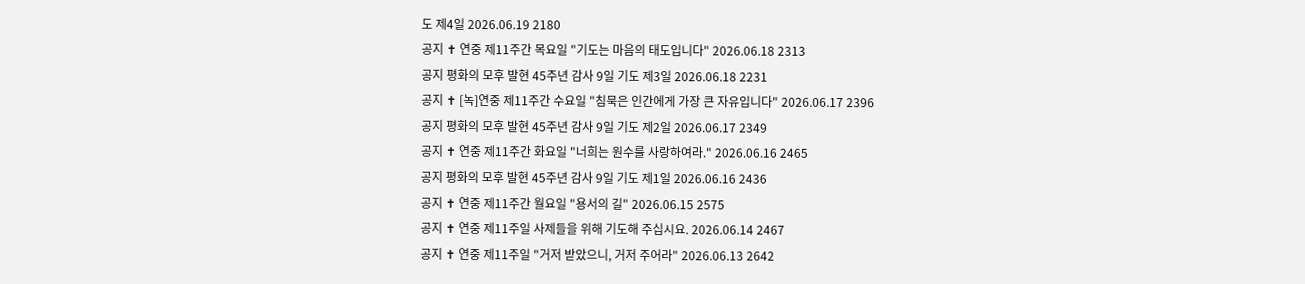도 제4일 2026.06.19 2180
공지 ✝ 연중 제11주간 목요일 "기도는 마음의 태도입니다" 2026.06.18 2313
공지 평화의 모후 발현 45주년 감사 9일 기도 제3일 2026.06.18 2231
공지 ✝ [녹]연중 제11주간 수요일 "침묵은 인간에게 가장 큰 자유입니다" 2026.06.17 2396
공지 평화의 모후 발현 45주년 감사 9일 기도 제2일 2026.06.17 2349
공지 ✝ 연중 제11주간 화요일 "너희는 원수를 사랑하여라." 2026.06.16 2465
공지 평화의 모후 발현 45주년 감사 9일 기도 제1일 2026.06.16 2436
공지 ✝ 연중 제11주간 월요일 "용서의 길" 2026.06.15 2575
공지 ✝ 연중 제11주일 사제들을 위해 기도해 주십시요. 2026.06.14 2467
공지 ✝ 연중 제11주일 "거저 받았으니, 거저 주어라" 2026.06.13 2642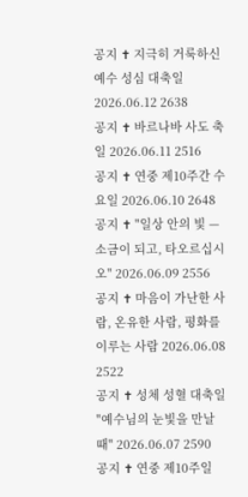공지 ✝ 지극히 거룩하신 예수 성심 대축일 2026.06.12 2638
공지 ✝ 바르나바 사도 축일 2026.06.11 2516
공지 ✝ 연중 제10주간 수요일 2026.06.10 2648
공지 ✝ "일상 안의 빛 — 소금이 되고, 타오르십시오" 2026.06.09 2556
공지 ✝ 마음이 가난한 사람, 온유한 사람, 평화를 이루는 사람 2026.06.08 2522
공지 ✝ 성체 성혈 대축일 "예수님의 눈빛을 만날 때" 2026.06.07 2590
공지 ✝ 연중 제10주일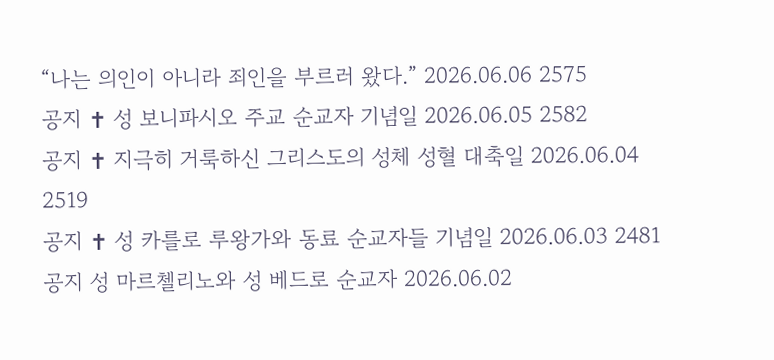“나는 의인이 아니라 죄인을 부르러 왔다.” 2026.06.06 2575
공지 ✝ 성 보니파시오 주교 순교자 기념일 2026.06.05 2582
공지 ✝ 지극히 거룩하신 그리스도의 성체 성혈 대축일 2026.06.04 2519
공지 ✝ 성 카를로 루왕가와 동료 순교자들 기념일 2026.06.03 2481
공지 성 마르첼리노와 성 베드로 순교자 2026.06.02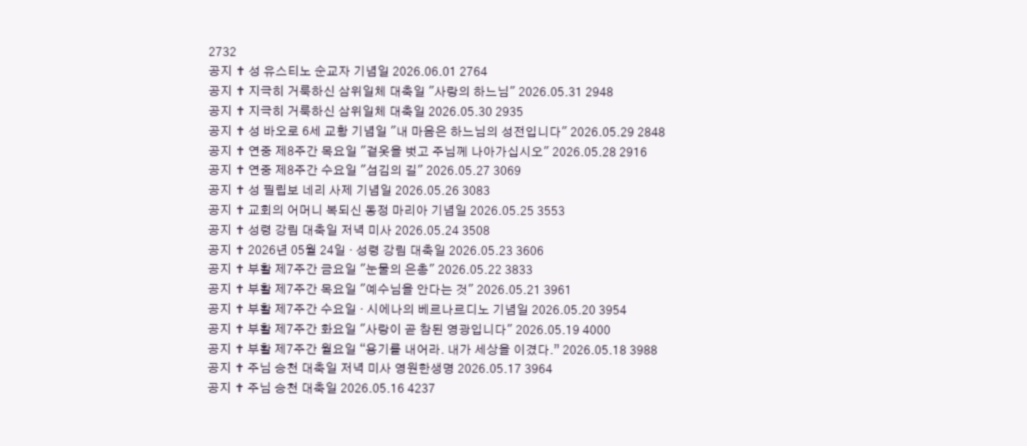2732
공지 ✝ 성 유스티노 순교자 기념일 2026.06.01 2764
공지 ✝ 지극히 거룩하신 삼위일체 대축일 "사랑의 하느님" 2026.05.31 2948
공지 ✝ 지극히 거룩하신 삼위일체 대축일 2026.05.30 2935
공지 ✝ 성 바오로 6세 교황 기념일 "내 마음은 하느님의 성전입니다" 2026.05.29 2848
공지 ✝ 연중 제8주간 목요일 "겉옷을 벗고 주님께 나아가십시오" 2026.05.28 2916
공지 ✝ 연중 제8주간 수요일 "섬김의 길" 2026.05.27 3069
공지 ✝ 성 필립보 네리 사제 기념일 2026.05.26 3083
공지 ✝ 교회의 어머니 복되신 동정 마리아 기념일 2026.05.25 3553
공지 ✝ 성령 강림 대축일 저녁 미사 2026.05.24 3508
공지 ✝ 2026년 05월 24일 · 성령 강림 대축일 2026.05.23 3606
공지 ✝ 부활 제7주간 금요일 "눈물의 은총" 2026.05.22 3833
공지 ✝ 부활 제7주간 목요일 "예수님을 안다는 것" 2026.05.21 3961
공지 ✝ 부활 제7주간 수요일 · 시에나의 베르나르디노 기념일 2026.05.20 3954
공지 ✝ 부활 제7주간 화요일 "사랑이 곧 참된 영광입니다" 2026.05.19 4000
공지 ✝ 부활 제7주간 월요일 “용기를 내어라. 내가 세상을 이겼다.” 2026.05.18 3988
공지 ✝ 주님 승천 대축일 저녁 미사 영원한생명 2026.05.17 3964
공지 ✝ 주님 승천 대축일 2026.05.16 4237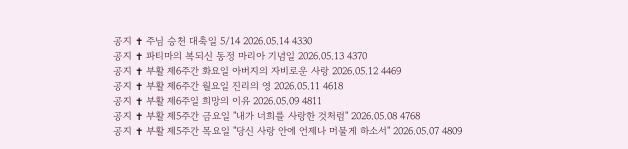공지 ✝ 주님 승천 대축일 5/14 2026.05.14 4330
공지 ✝ 파티마의 복되신 동정 마리아 기념일 2026.05.13 4370
공지 ✝ 부활 제6주간 화요일 아버지의 자비로운 사랑 2026.05.12 4469
공지 ✝ 부활 제6주간 월요일 진리의 영 2026.05.11 4618
공지 ✝ 부활 제6주일 희망의 이유 2026.05.09 4811
공지 ✝ 부활 제5주간 금요일 "내가 너희를 사랑한 것처럼" 2026.05.08 4768
공지 ✝ 부활 제5주간 목요일 "당신 사랑 안에 언제나 머물게 하소서" 2026.05.07 4809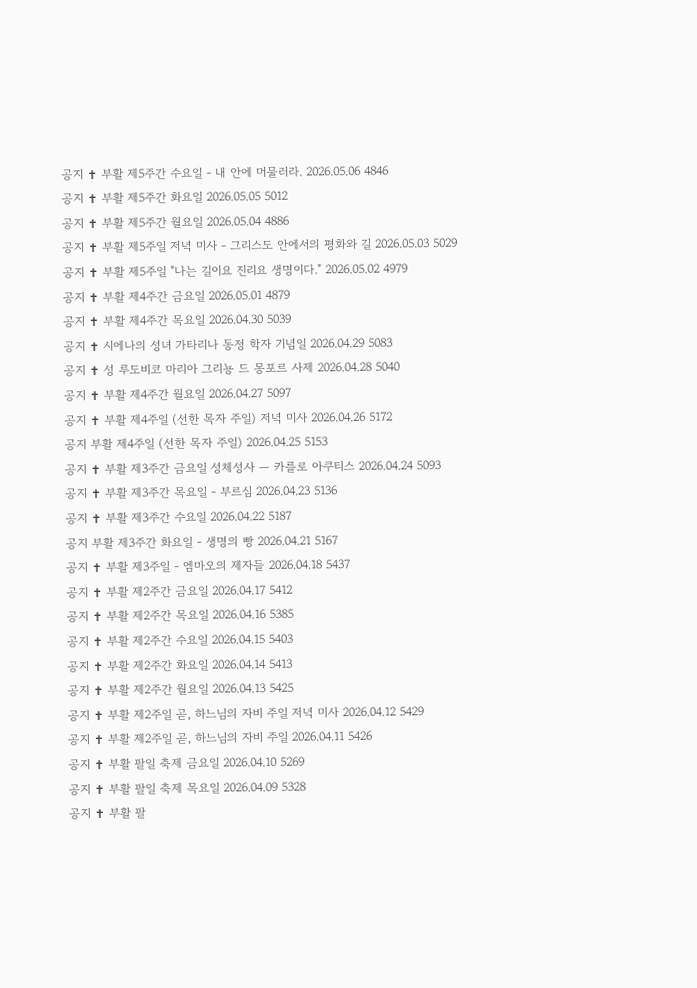공지 ✝ 부활 제5주간 수요일 - 내 안에 머물러라. 2026.05.06 4846
공지 ✝ 부활 제5주간 화요일 2026.05.05 5012
공지 ✝ 부활 제5주간 월요일 2026.05.04 4886
공지 ✝ 부활 제5주일 저녁 미사 - 그리스도 안에서의 평화와 길 2026.05.03 5029
공지 ✝ 부활 제5주일 "나는 길이요 진리요 생명이다." 2026.05.02 4979
공지 ✝ 부활 제4주간 금요일 2026.05.01 4879
공지 ✝ 부활 제4주간 목요일 2026.04.30 5039
공지 ✝ 시에나의 성녀 가타리나 동정 학자 기념일 2026.04.29 5083
공지 ✝ 성 루도비코 마리아 그리뇽 드 몽포르 사제 2026.04.28 5040
공지 ✝ 부활 제4주간 월요일 2026.04.27 5097
공지 ✝ 부활 제4주일 (선한 목자 주일) 저녁 미사 2026.04.26 5172
공지 부활 제4주일 (선한 목자 주일) 2026.04.25 5153
공지 ✝ 부활 제3주간 금요일 성체성사 — 카를로 아쿠티스 2026.04.24 5093
공지 ✝ 부활 제3주간 목요일 - 부르심 2026.04.23 5136
공지 ✝ 부활 제3주간 수요일 2026.04.22 5187
공지 부활 제3주간 화요일 - 생명의 빵 2026.04.21 5167
공지 ✝ 부활 제3주일 - 엠마오의 제자들 2026.04.18 5437
공지 ✝ 부활 제2주간 금요일 2026.04.17 5412
공지 ✝ 부활 제2주간 목요일 2026.04.16 5385
공지 ✝ 부활 제2주간 수요일 2026.04.15 5403
공지 ✝ 부활 제2주간 화요일 2026.04.14 5413
공지 ✝ 부활 제2주간 월요일 2026.04.13 5425
공지 ✝ 부활 제2주일 곧, 하느님의 자비 주일 저녁 미사 2026.04.12 5429
공지 ✝ 부활 제2주일 곧, 하느님의 자비 주일 2026.04.11 5426
공지 ✝ 부활 팔일 축제 금요일 2026.04.10 5269
공지 ✝ 부활 팔일 축제 목요일 2026.04.09 5328
공지 ✝ 부활 팔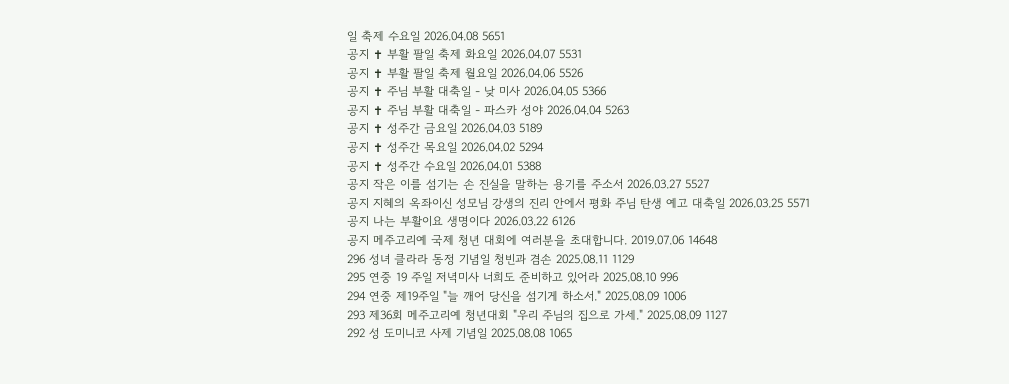일 축제 수요일 2026.04.08 5651
공지 ✝ 부활 팔일 축제 화요일 2026.04.07 5531
공지 ✝ 부활 팔일 축제 월요일 2026.04.06 5526
공지 ✝ 주님 부활 대축일 - 낮 미사 2026.04.05 5366
공지 ✝ 주님 부활 대축일 - 파스카 성야 2026.04.04 5263
공지 ✝ 성주간 금요일 2026.04.03 5189
공지 ✝ 성주간 목요일 2026.04.02 5294
공지 ✝ 성주간 수요일 2026.04.01 5388
공지 작은 이를 섬기는 손 진실을 말하는 용기를 주소서 2026.03.27 5527
공지 지혜의 옥좌이신 성모님 강생의 진리 안에서 평화 주님 탄생 예고 대축일 2026.03.25 5571
공지 나는 부활이요 생명이다 2026.03.22 6126
공지 메주고리예 국제 청년 대회에 여러분을 초대합니다. 2019.07.06 14648
296 성녀 클라라 동정 기념일 청빈과 겸손 2025.08.11 1129
295 연중 19 주일 저녁미사 너희도 준비하고 있어라 2025.08.10 996
294 연중 제19주일 "늘 깨어 당신을 섬기게 하소서." 2025.08.09 1006
293 제36회 메주고리예 청년대회 "우리 주님의 집으로 가세." 2025.08.09 1127
292 성 도미니코 사제 기념일 2025.08.08 1065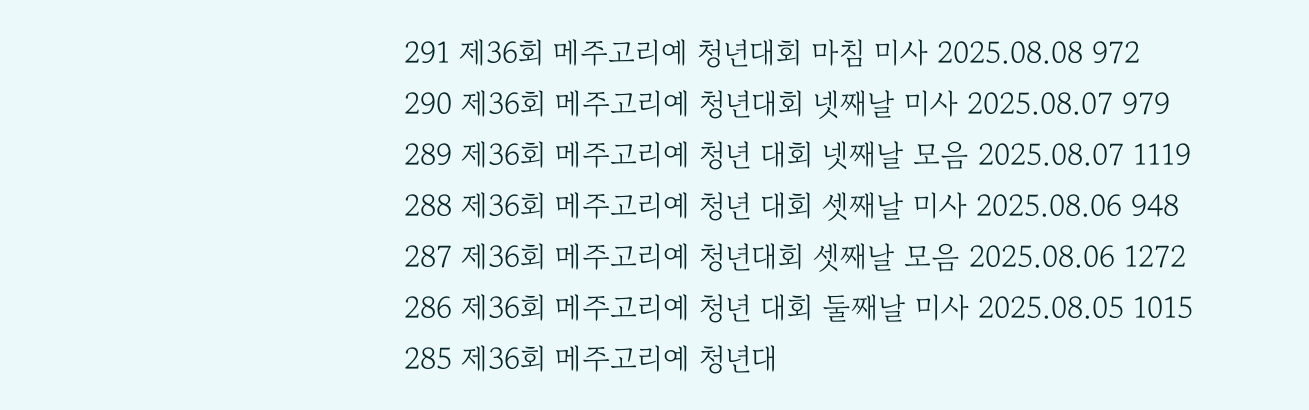291 제36회 메주고리예 청년대회 마침 미사 2025.08.08 972
290 제36회 메주고리예 청년대회 넷째날 미사 2025.08.07 979
289 제36회 메주고리예 청년 대회 넷째날 모음 2025.08.07 1119
288 제36회 메주고리예 청년 대회 셋째날 미사 2025.08.06 948
287 제36회 메주고리예 청년대회 셋째날 모음 2025.08.06 1272
286 제36회 메주고리예 청년 대회 둘째날 미사 2025.08.05 1015
285 제36회 메주고리예 청년대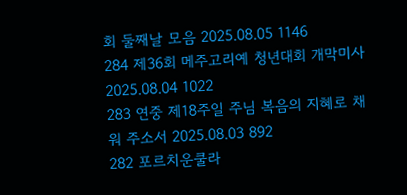회 둘째날 모음 2025.08.05 1146
284 제36회 메주고리예 청년대회 개막미사 2025.08.04 1022
283 연중 제18주일 주님 복음의 지혜로 채워 주소서 2025.08.03 892
282 포르치운쿨라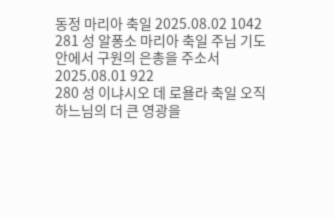동정 마리아 축일 2025.08.02 1042
281 성 알퐁소 마리아 축일 주님 기도 안에서 구원의 은총을 주소서 2025.08.01 922
280 성 이냐시오 데 로욜라 축일 오직 하느님의 더 큰 영광을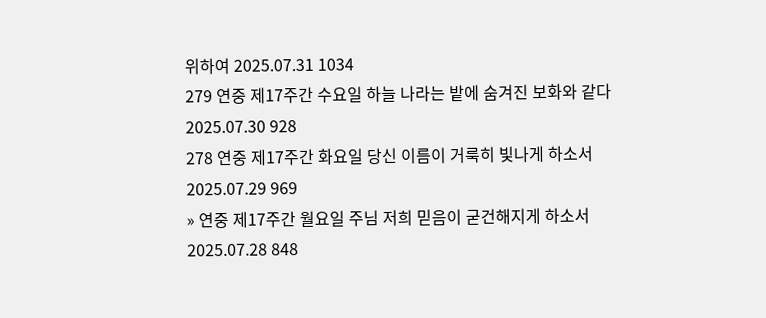위하여 2025.07.31 1034
279 연중 제17주간 수요일 하늘 나라는 밭에 숨겨진 보화와 같다 2025.07.30 928
278 연중 제17주간 화요일 당신 이름이 거룩히 빛나게 하소서 2025.07.29 969
» 연중 제17주간 월요일 주님 저희 믿음이 굳건해지게 하소서 2025.07.28 848